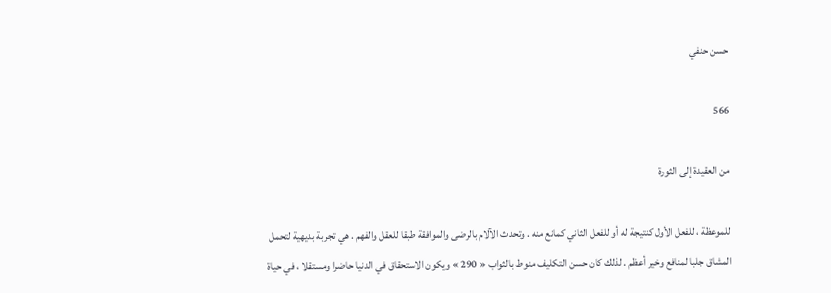حسن حنفي

566

من العقيدة إلى الثورة

للموعظة ، للفعل الأول كنتيجة له أو للفعل الثاني كمانع منه . وتحدث الآلام بالرضى والموافقة طبقا للعقل والفهم . هي تجربة بديهية لتحمل المشاق جلبا لمنافع وخير أعظم . لذلك كان حسن التكليف منوط بالثواب « 290 » ويكون الاستحقاق في الدنيا حاضرا ومستقلا ، في حياة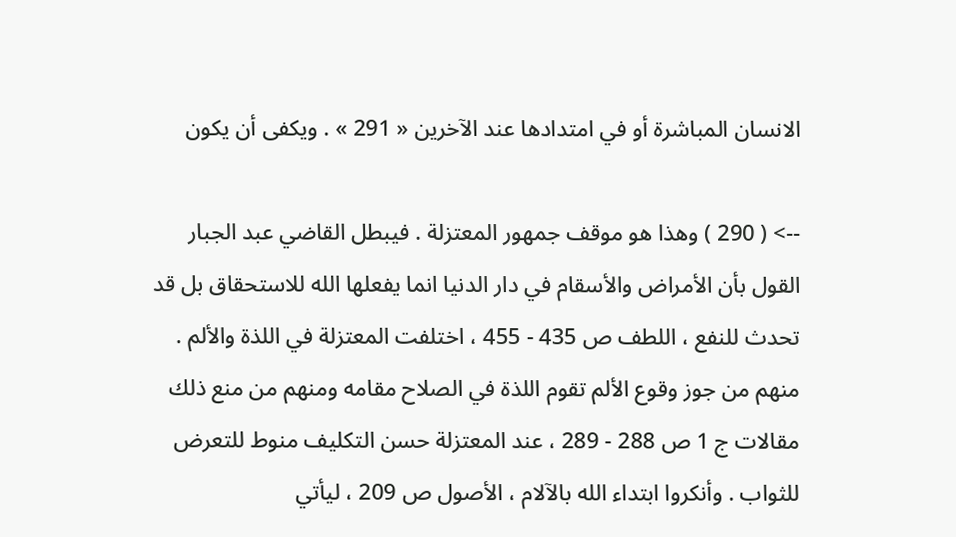الانسان المباشرة أو في امتدادها عند الآخرين « 291 » . ويكفى أن يكون

--> ( 290 ) وهذا هو موقف جمهور المعتزلة . فيبطل القاضي عبد الجبار القول بأن الأمراض والأسقام في دار الدنيا انما يفعلها الله للاستحقاق بل قد تحدث للنفع ، اللطف ص 435 - 455 ، اختلفت المعتزلة في اللذة والألم . منهم من جوز وقوع الألم تقوم اللذة في الصلاح مقامه ومنهم من منع ذلك مقالات ج 1 ص 288 - 289 ، عند المعتزلة حسن التكليف منوط للتعرض للثواب . وأنكروا ابتداء الله بالآلام ، الأصول ص 209 ، ليأتي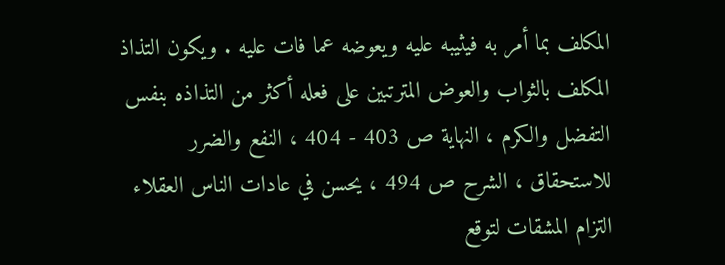المكلف بما أمر به فيثيبه عليه ويعوضه عما فات عليه . ويكون التذاذ المكلف بالثواب والعوض المترتبين على فعله أكثر من التذاذه بنفس التفضل والكرم ، النهاية ص 403 - 404 ، النفع والضرر للاستحقاق ، الشرح ص 494 ، يحسن في عادات الناس العقلاء التزام المشقات لتوقع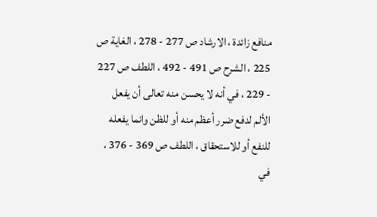منافع زائدة ، الارشاد ص 277 - 278 ، الغاية ص 225 ، الشرح ص 491 - 492 ، اللطف ص 227 - 229 ، في أنه لا يحسن منه تعالى أن يفعل الألم لدفع ضرر أعظم منه أو للظن وانما يفعله للنفع أو للاستحقاق ، اللطف ص 369 - 376 ، في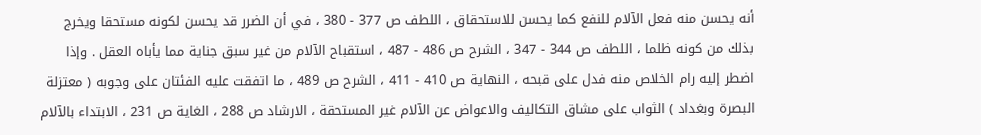أنه يحسن منه فعل الآلام للنفع كما يحسن للاستحقاق ، اللطف ص 377 - 380 ، في أن الضرر قد يحسن لكونه مستحقا ويخرج بذلك من كونه ظلما ، اللطف ص 344 - 347 ، الشرح ص 486 - 487 ، استقباح الآلام من غير سبق جناية مما يأباه العقل . وإذا اضطر إليه رام الخلاص منه فدل على قبحه ، النهاية ص 410 - 411 ، الشرح ص 489 ، ما اتفقت عليه الفئتان على وجوبه ( معتزلة البصرة وبغداد ) الثواب على مشاق التكاليف والاعواض عن الآلام غير المستحقة ، الارشاد ص 288 ، الغاية ص 231 ، الابتداء بالآلام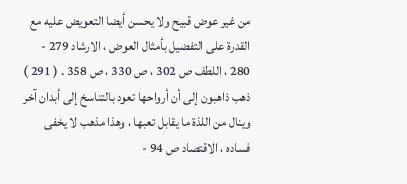من غير عوض قبيح ولا يحسن أيضا التعويض عليه مع القدرة على التفضيل بأمثال العوض ، الارشاد 279 - 280 ، اللطف ص 302 ، ص 330 ، ص 358 . ( 291 ) ذهب ذاهبون إلى أن أرواحها تعود بالتناسخ إلى أبدان آخر وينال من اللذة ما يقابل تعبها ، وهذا مذهب لا يخفى فساده ، الاقتصاد ص 94 -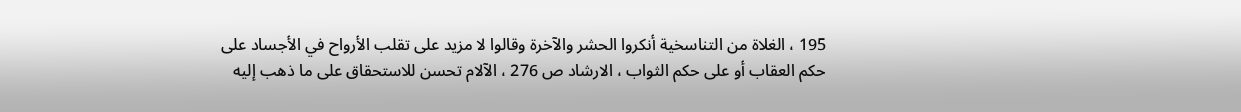195 ، الغلاة من التناسخية أنكروا الحشر والآخرة وقالوا لا مزيد على تقلب الأرواح في الأجساد على حكم العقاب أو على حكم الثواب ، الارشاد ص 276 ، الآلام تحسن للاستحقاق على ما ذهب إليه